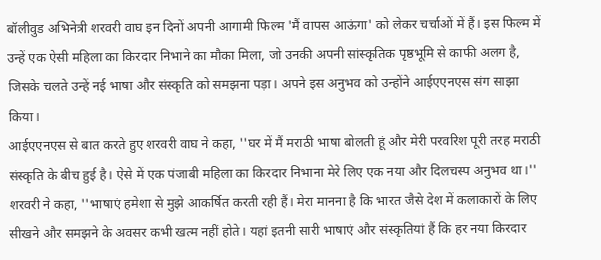बॉलीवुड अभिनेत्री शरवरी वाघ इन दिनों अपनी आगामी फिल्म 'मैं वापस आऊंगा' को लेकर चर्चाओं में हैं। इस फिल्म में उन्हें एक ऐसी महिला का किरदार निभाने का मौका मिला, जो उनकी अपनी सांस्कृतिक पृष्ठभूमि से काफी अलग है, जिसके चलते उन्हें नई भाषा और संस्कृति को समझना पड़ा। अपने इस अनुभव को उन्होंने आईएएनएस संग साझा किया।
आईएएनएस से बात करते हुए शरवरी वाघ ने कहा, ''घर में मैं मराठी भाषा बोलती हूं और मेरी परवरिश पूरी तरह मराठी संस्कृति के बीच हुई है। ऐसे में एक पंजाबी महिला का किरदार निभाना मेरे लिए एक नया और दिलचस्प अनुभव था।''
शरवरी ने कहा, ''भाषाएं हमेशा से मुझे आकर्षित करती रही हैं। मेरा मानना है कि भारत जैसे देश में कलाकारों के लिए सीखने और समझने के अवसर कभी खत्म नहीं होते। यहां इतनी सारी भाषाएं और संस्कृतियां हैं कि हर नया किरदार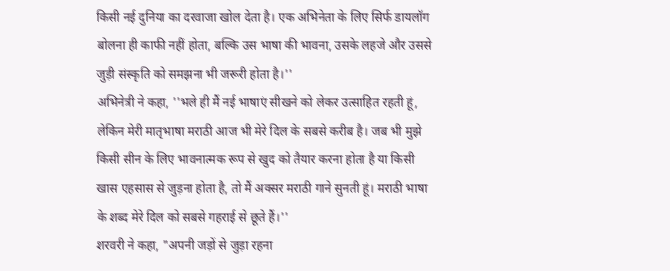किसी नई दुनिया का दरवाजा खोल देता है। एक अभिनेता के लिए सिर्फ डायलॉग बोलना ही काफी नहीं होता, बल्कि उस भाषा की भावना, उसके लहजे और उससे जुड़ी संस्कृति को समझना भी जरूरी होता है।''
अभिनेत्री ने कहा, ''भले ही मैं नई भाषाएं सीखने को लेकर उत्साहित रहती हूं, लेकिन मेरी मातृभाषा मराठी आज भी मेरे दिल के सबसे करीब है। जब भी मुझे किसी सीन के लिए भावनात्मक रूप से खुद को तैयार करना होता है या किसी खास एहसास से जुड़ना होता है, तो मैं अक्सर मराठी गाने सुनती हूं। मराठी भाषा के शब्द मेरे दिल को सबसे गहराई से छूते हैं।''
शरवरी ने कहा, "अपनी जड़ों से जुड़ा रहना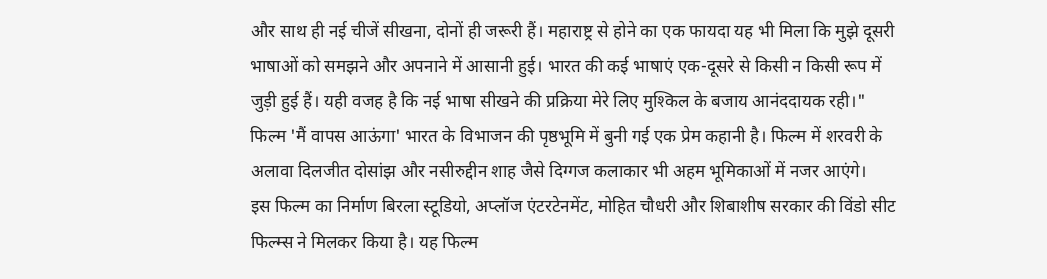और साथ ही नई चीजें सीखना, दोनों ही जरूरी हैं। महाराष्ट्र से होने का एक फायदा यह भी मिला कि मुझे दूसरी भाषाओं को समझने और अपनाने में आसानी हुई। भारत की कई भाषाएं एक-दूसरे से किसी न किसी रूप में जुड़ी हुई हैं। यही वजह है कि नई भाषा सीखने की प्रक्रिया मेरे लिए मुश्किल के बजाय आनंददायक रही।"
फिल्म 'मैं वापस आऊंगा' भारत के विभाजन की पृष्ठभूमि में बुनी गई एक प्रेम कहानी है। फिल्म में शरवरी के अलावा दिलजीत दोसांझ और नसीरुद्दीन शाह जैसे दिग्गज कलाकार भी अहम भूमिकाओं में नजर आएंगे।
इस फिल्म का निर्माण बिरला स्टूडियो, अप्लॉज एंटरटेनमेंट, मोहित चौधरी और शिबाशीष सरकार की विंडो सीट फिल्म्स ने मिलकर किया है। यह फिल्म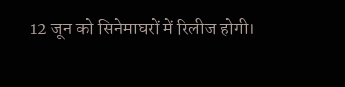12 जून को सिनेमाघरों में रिलीज होगी।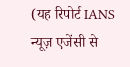(यह रिपोर्ट IANS न्यूज़ एजेंसी से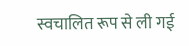स्वचालित रूप से ली गई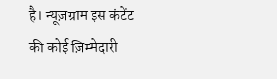है। न्यूज़ग्राम इस कंटेंट की कोई ज़िम्मेदारी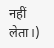नहीं लेता।)